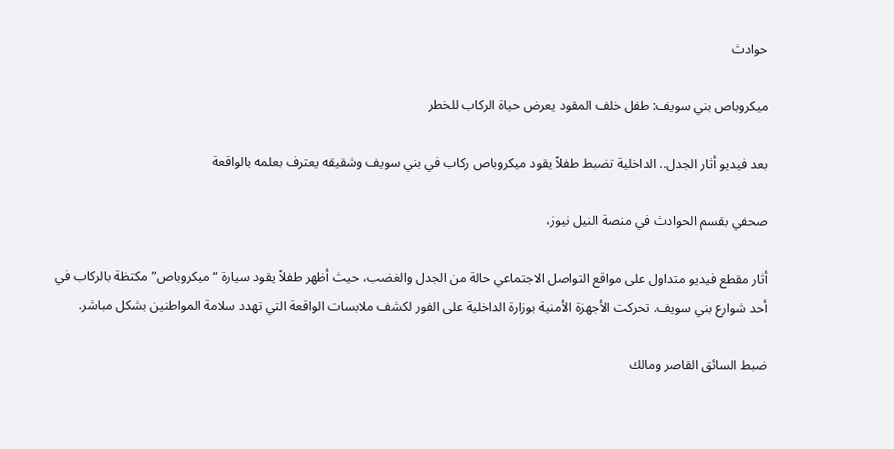حوادث

ميكروباص بني سويف: طفل خلف المقود يعرض حياة الركاب للخطر

بعد فيديو أثار الجدل.. الداخلية تضبط طفلاً يقود ميكروباص ركاب في بني سويف وشقيقه يعترف بعلمه بالواقعة

صحفي بقسم الحوادث في منصة النيل نيوز،

أثار مقطع فيديو متداول على مواقع التواصل الاجتماعي حالة من الجدل والغضب، حيث أظهر طفلاً يقود سيارة “ميكروباص” مكتظة بالركاب في أحد شوارع بني سويف. تحركت الأجهزة الأمنية بوزارة الداخلية على الفور لكشف ملابسات الواقعة التي تهدد سلامة المواطنين بشكل مباشر.

ضبط السائق القاصر ومالك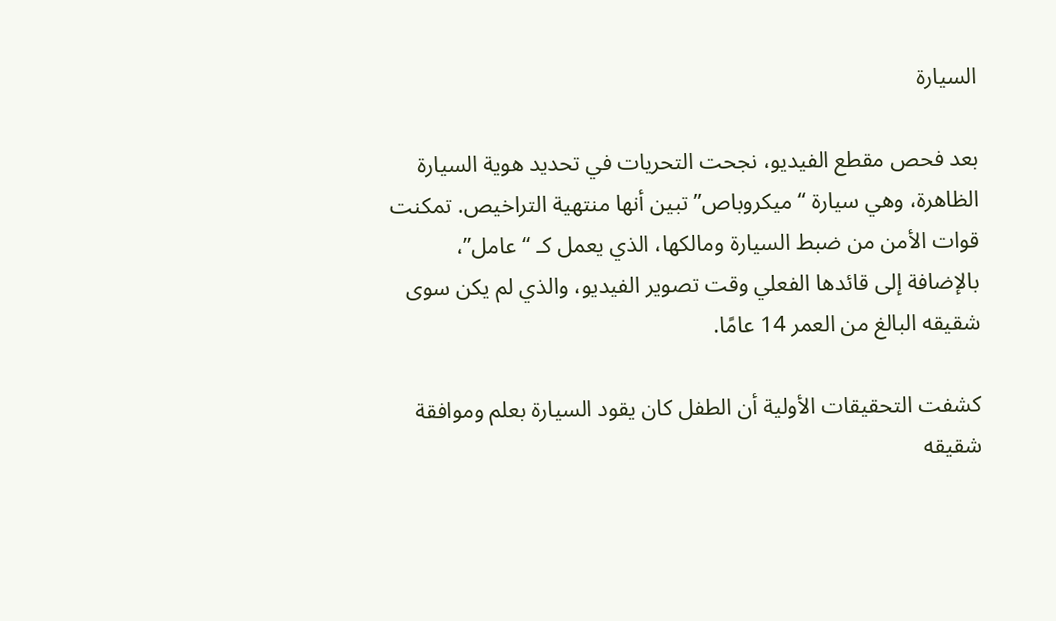السيارة

بعد فحص مقطع الفيديو، نجحت التحريات في تحديد هوية السيارة الظاهرة، وهي سيارة “ميكروباص” تبين أنها منتهية التراخيص. تمكنت قوات الأمن من ضبط السيارة ومالكها، الذي يعمل كـ “عامل”، بالإضافة إلى قائدها الفعلي وقت تصوير الفيديو، والذي لم يكن سوى شقيقه البالغ من العمر 14 عامًا.

كشفت التحقيقات الأولية أن الطفل كان يقود السيارة بعلم وموافقة شقيقه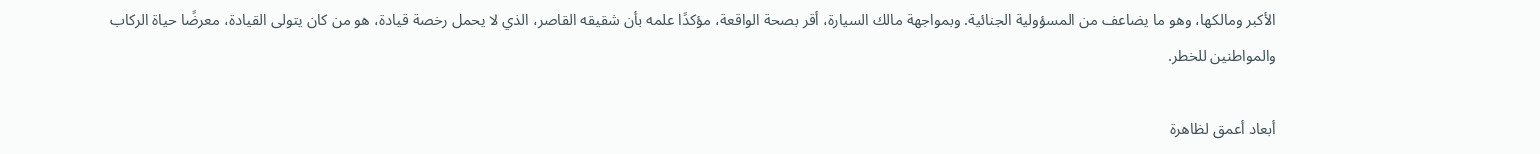الأكبر ومالكها، وهو ما يضاعف من المسؤولية الجنائية. وبمواجهة مالك السيارة، أقر بصحة الواقعة، مؤكدًا علمه بأن شقيقه القاصر، الذي لا يحمل رخصة قيادة، هو من كان يتولى القيادة، معرضًا حياة الركاب والمواطنين للخطر.

أبعاد أعمق لظاهرة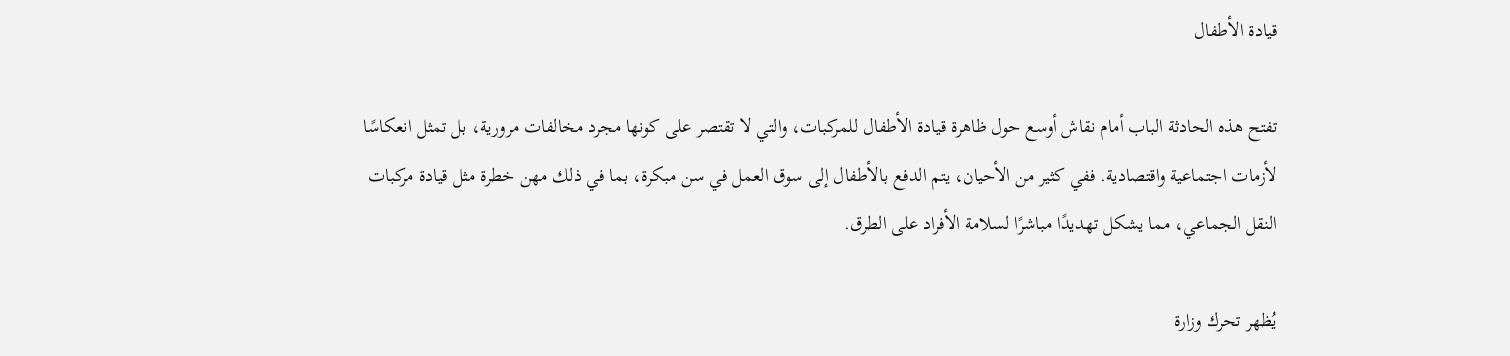قيادة الأطفال

تفتح هذه الحادثة الباب أمام نقاش أوسع حول ظاهرة قيادة الأطفال للمركبات، والتي لا تقتصر على كونها مجرد مخالفات مرورية، بل تمثل انعكاسًا لأزمات اجتماعية واقتصادية. ففي كثير من الأحيان، يتم الدفع بالأطفال إلى سوق العمل في سن مبكرة، بما في ذلك مهن خطرة مثل قيادة مركبات النقل الجماعي، مما يشكل تهديدًا مباشرًا لسلامة الأفراد على الطرق.

يُظهر تحرك وزارة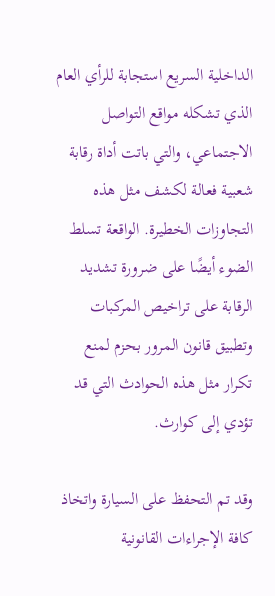الداخلية السريع استجابة للرأي العام الذي تشكله مواقع التواصل الاجتماعي، والتي باتت أداة رقابة شعبية فعالة لكشف مثل هذه التجاوزات الخطيرة. الواقعة تسلط الضوء أيضًا على ضرورة تشديد الرقابة على تراخيص المركبات وتطبيق قانون المرور بحزم لمنع تكرار مثل هذه الحوادث التي قد تؤدي إلى كوارث.

وقد تم التحفظ على السيارة واتخاذ كافة الإجراءات القانونية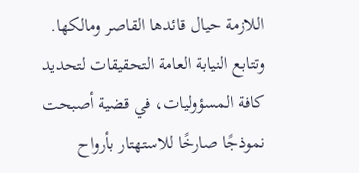اللازمة حيال قائدها القاصر ومالكها. وتتابع النيابة العامة التحقيقات لتحديد كافة المسؤوليات، في قضية أصبحت نموذجًا صارخًا للاستهتار بأرواح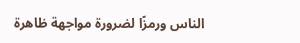الناس ورمزًا لضرورة مواجهة ظاهرة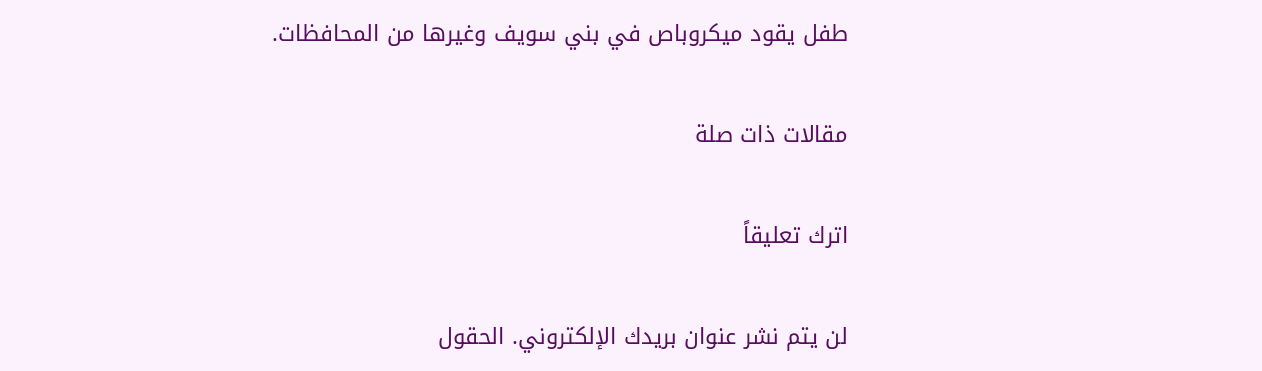طفل يقود ميكروباص في بني سويف وغيرها من المحافظات.

مقالات ذات صلة

اترك تعليقاً

لن يتم نشر عنوان بريدك الإلكتروني. الحقول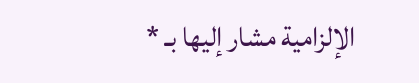الإلزامية مشار إليها بـ *